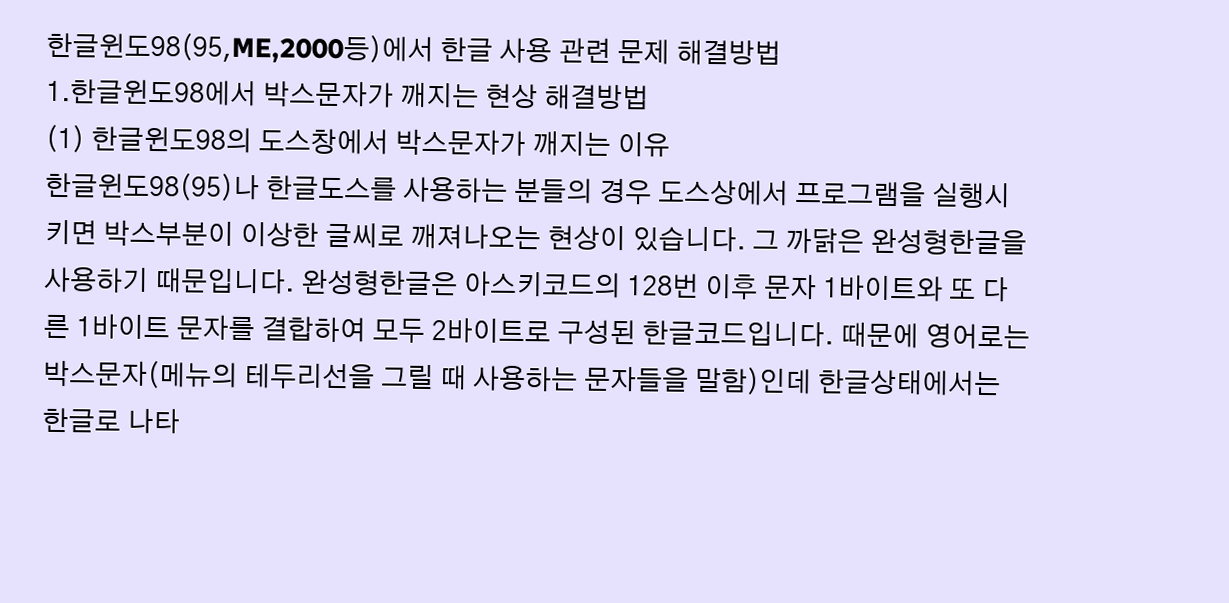한글윈도98(95,ME,2000등)에서 한글 사용 관련 문제 해결방법
1.한글윈도98에서 박스문자가 깨지는 현상 해결방법
(1) 한글윈도98의 도스창에서 박스문자가 깨지는 이유
한글윈도98(95)나 한글도스를 사용하는 분들의 경우 도스상에서 프로그램을 실행시키면 박스부분이 이상한 글씨로 깨져나오는 현상이 있습니다. 그 까닭은 완성형한글을 사용하기 때문입니다. 완성형한글은 아스키코드의 128번 이후 문자 1바이트와 또 다른 1바이트 문자를 결합하여 모두 2바이트로 구성된 한글코드입니다. 때문에 영어로는 박스문자(메뉴의 테두리선을 그릴 때 사용하는 문자들을 말함)인데 한글상태에서는 한글로 나타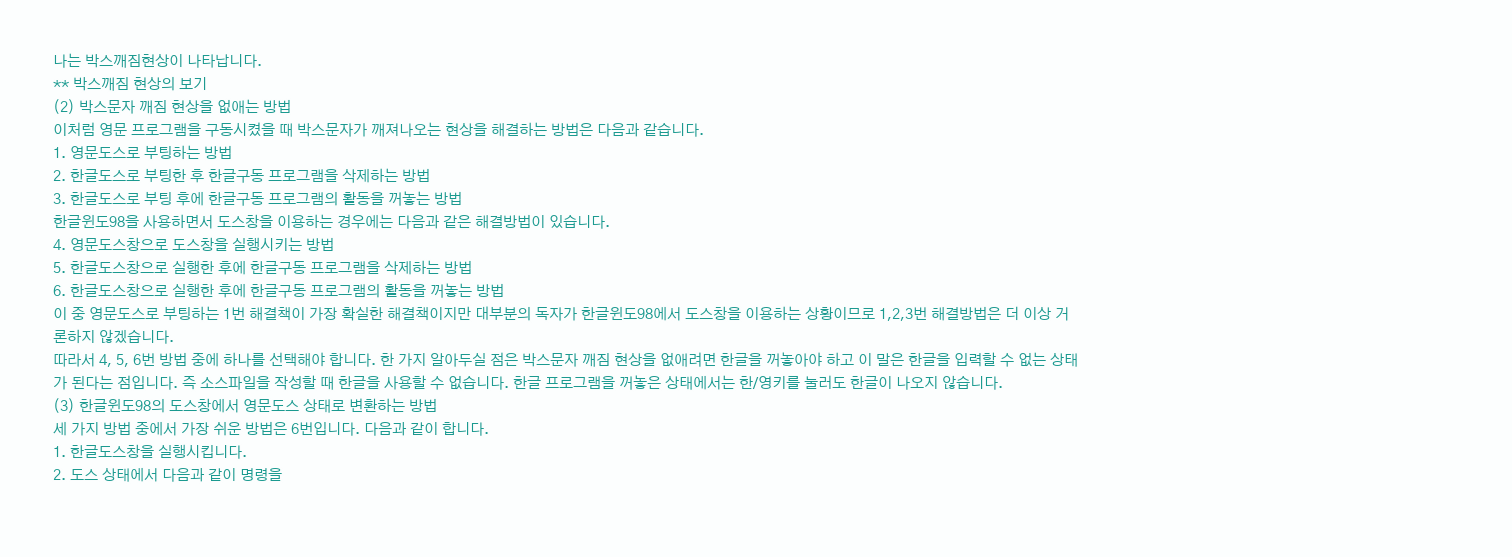나는 박스깨짐현상이 나타납니다.
** 박스깨짐 현상의 보기
(2) 박스문자 깨짐 현상을 없애는 방법
이처럼 영문 프로그램을 구동시켰을 때 박스문자가 깨져나오는 현상을 해결하는 방법은 다음과 같습니다.
1. 영문도스로 부팅하는 방법
2. 한글도스로 부팅한 후 한글구동 프로그램을 삭제하는 방법
3. 한글도스로 부팅 후에 한글구동 프로그램의 활동을 꺼놓는 방법
한글윈도98을 사용하면서 도스창을 이용하는 경우에는 다음과 같은 해결방법이 있습니다.
4. 영문도스창으로 도스창을 실행시키는 방법
5. 한글도스창으로 실행한 후에 한글구동 프로그램을 삭제하는 방법
6. 한글도스창으로 실행한 후에 한글구동 프로그램의 활동을 꺼놓는 방법
이 중 영문도스로 부팅하는 1번 해결책이 가장 확실한 해결책이지만 대부분의 독자가 한글윈도98에서 도스창을 이용하는 상황이므로 1,2,3번 해결방법은 더 이상 거론하지 않겠습니다.
따라서 4, 5, 6번 방법 중에 하나를 선택해야 합니다. 한 가지 알아두실 점은 박스문자 깨짐 현상을 없애려면 한글을 꺼놓아야 하고 이 말은 한글을 입력할 수 없는 상태가 된다는 점입니다. 즉 소스파일을 작성할 때 한글을 사용할 수 없습니다. 한글 프로그램을 꺼놓은 상태에서는 한/영키를 눌러도 한글이 나오지 않습니다.
(3) 한글윈도98의 도스창에서 영문도스 상태로 변환하는 방법
세 가지 방법 중에서 가장 쉬운 방법은 6번입니다. 다음과 같이 합니다.
1. 한글도스창을 실행시킵니다.
2. 도스 상태에서 다음과 같이 명령을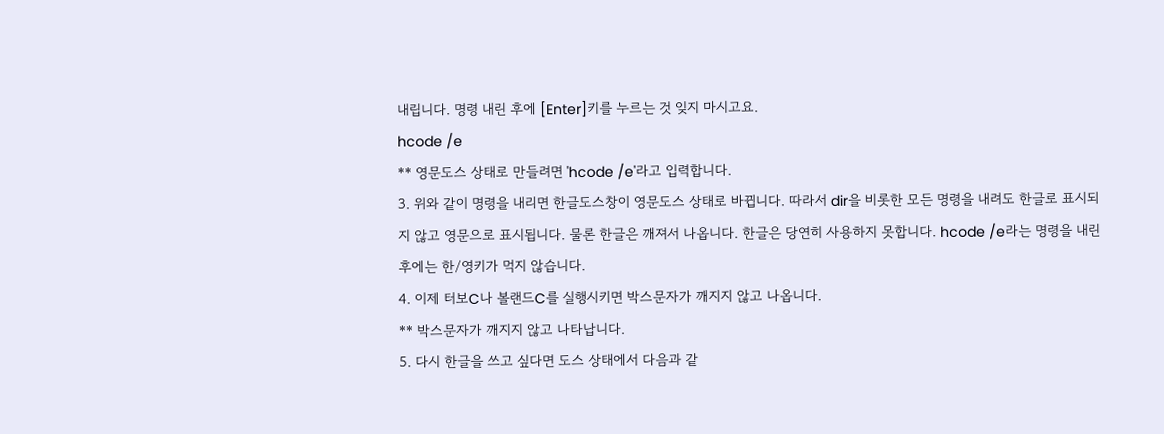내립니다. 명령 내린 후에 [Enter]키를 누르는 것 잊지 마시고요.
hcode /e
** 영문도스 상태로 만들려면 'hcode /e'라고 입력합니다.
3. 위와 같이 명령을 내리면 한글도스창이 영문도스 상태로 바뀝니다. 따라서 dir을 비롯한 모든 명령을 내려도 한글로 표시되지 않고 영문으로 표시됩니다. 물론 한글은 깨져서 나옵니다. 한글은 당연히 사용하지 못합니다. hcode /e라는 명령을 내린 후에는 한/영키가 먹지 않습니다.
4. 이제 터보C나 볼랜드C를 실행시키면 박스문자가 깨지지 않고 나옵니다.
** 박스문자가 깨지지 않고 나타납니다.
5. 다시 한글을 쓰고 싶다면 도스 상태에서 다음과 같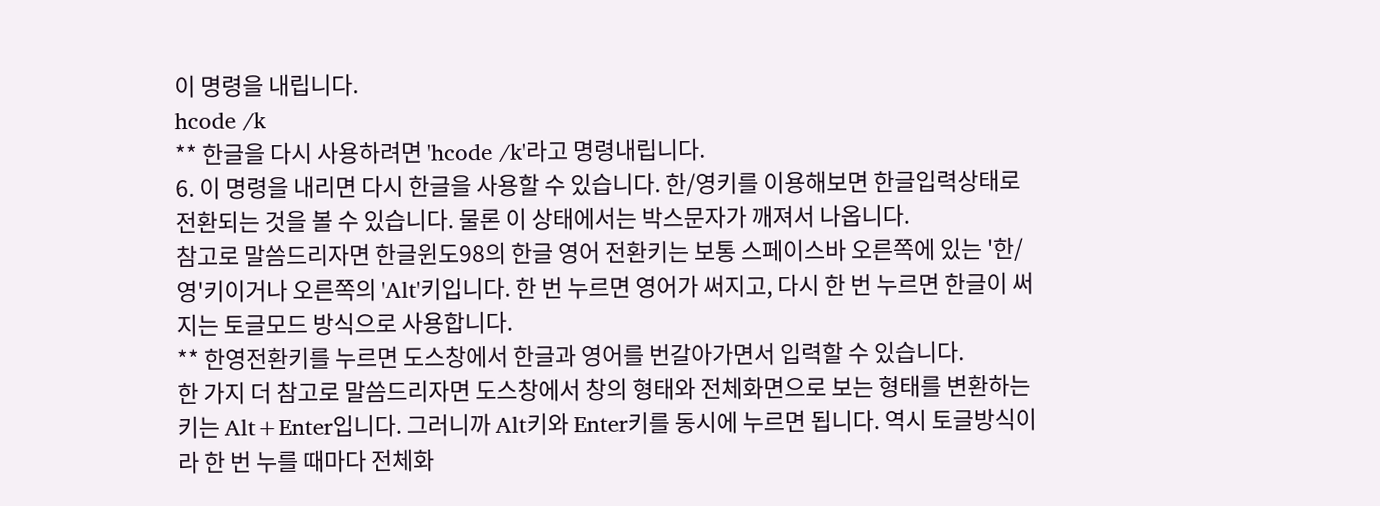이 명령을 내립니다.
hcode /k
** 한글을 다시 사용하려면 'hcode /k'라고 명령내립니다.
6. 이 명령을 내리면 다시 한글을 사용할 수 있습니다. 한/영키를 이용해보면 한글입력상태로 전환되는 것을 볼 수 있습니다. 물론 이 상태에서는 박스문자가 깨져서 나옵니다.
참고로 말씀드리자면 한글윈도98의 한글 영어 전환키는 보통 스페이스바 오른쪽에 있는 '한/영'키이거나 오른쪽의 'Alt'키입니다. 한 번 누르면 영어가 써지고, 다시 한 번 누르면 한글이 써지는 토글모드 방식으로 사용합니다.
** 한영전환키를 누르면 도스창에서 한글과 영어를 번갈아가면서 입력할 수 있습니다.
한 가지 더 참고로 말씀드리자면 도스창에서 창의 형태와 전체화면으로 보는 형태를 변환하는 키는 Alt+Enter입니다. 그러니까 Alt키와 Enter키를 동시에 누르면 됩니다. 역시 토글방식이라 한 번 누를 때마다 전체화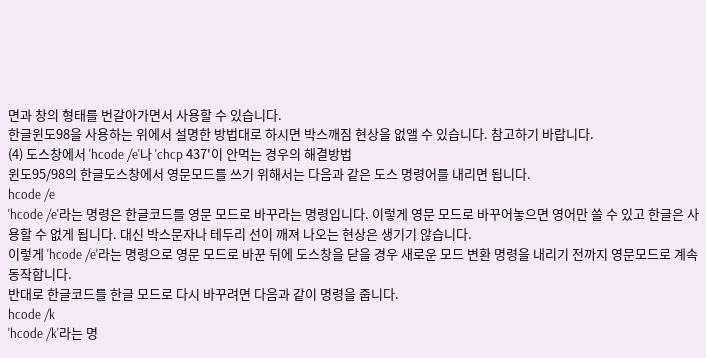면과 창의 형태를 번갈아가면서 사용할 수 있습니다.
한글윈도98을 사용하는 위에서 설명한 방법대로 하시면 박스깨짐 현상을 없앨 수 있습니다. 참고하기 바랍니다.
(4) 도스창에서 'hcode /e'나 'chcp 437'이 안먹는 경우의 해결방법
윈도95/98의 한글도스창에서 영문모드를 쓰기 위해서는 다음과 같은 도스 명령어를 내리면 됩니다.
hcode /e
'hcode /e'라는 명령은 한글코드를 영문 모드로 바꾸라는 명령입니다. 이렇게 영문 모드로 바꾸어놓으면 영어만 쓸 수 있고 한글은 사용할 수 없게 됩니다. 대신 박스문자나 테두리 선이 깨져 나오는 현상은 생기기 않습니다.
이렇게 'hcode /e'라는 명령으로 영문 모드로 바꾼 뒤에 도스창을 닫을 경우 새로운 모드 변환 명령을 내리기 전까지 영문모드로 계속 동작합니다.
반대로 한글코드를 한글 모드로 다시 바꾸려면 다음과 같이 명령을 줍니다.
hcode /k
'hcode /k'라는 명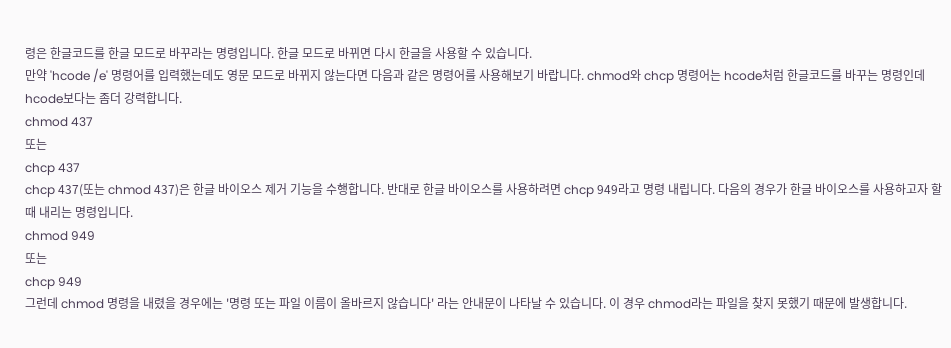령은 한글코드를 한글 모드로 바꾸라는 명령입니다. 한글 모드로 바뀌면 다시 한글을 사용할 수 있습니다.
만약 'hcode /e' 명령어를 입력했는데도 영문 모드로 바뀌지 않는다면 다음과 같은 명령어를 사용해보기 바랍니다. chmod와 chcp 명령어는 hcode처럼 한글코드를 바꾸는 명령인데 hcode보다는 좀더 강력합니다.
chmod 437
또는
chcp 437
chcp 437(또는 chmod 437)은 한글 바이오스 제거 기능을 수행합니다. 반대로 한글 바이오스를 사용하려면 chcp 949라고 명령 내립니다. 다음의 경우가 한글 바이오스를 사용하고자 할 때 내리는 명령입니다.
chmod 949
또는
chcp 949
그런데 chmod 명령을 내렸을 경우에는 '명령 또는 파일 이름이 올바르지 않습니다' 라는 안내문이 나타날 수 있습니다. 이 경우 chmod라는 파일을 찾지 못했기 때문에 발생합니다.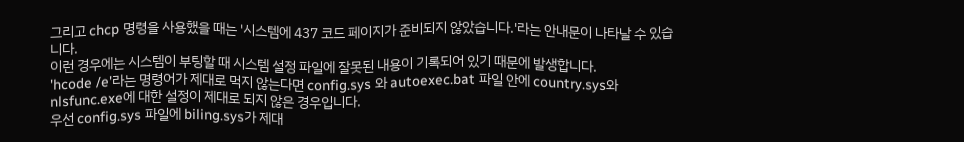그리고 chcp 명령을 사용했을 때는 '시스템에 437 코드 페이지가 준비되지 않았습니다.'라는 안내문이 나타날 수 있습니다.
이런 경우에는 시스템이 부팅할 때 시스템 설정 파일에 잘못된 내용이 기록되어 있기 때문에 발생합니다.
'hcode /e'라는 명령어가 제대로 먹지 않는다면 config.sys 와 autoexec.bat 파일 안에 country.sys와 nlsfunc.exe에 대한 설정이 제대로 되지 않은 경우입니다.
우선 config.sys 파일에 biling.sys가 제대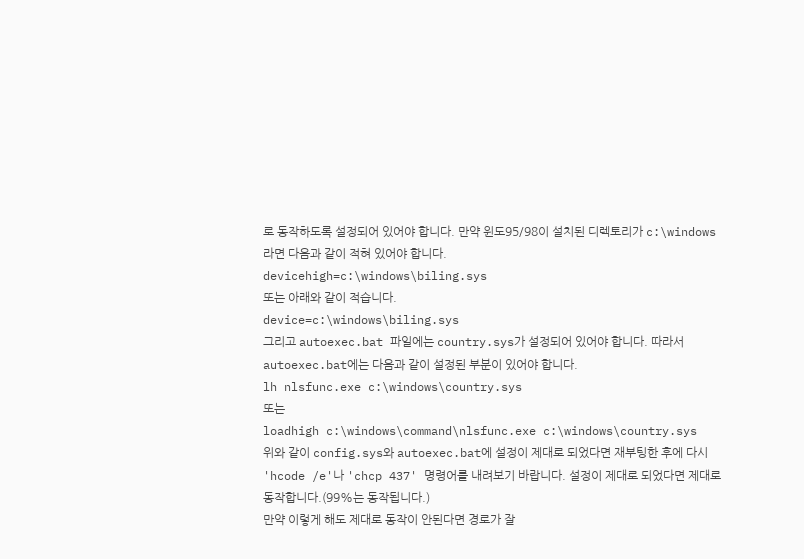로 동작하도록 설정되어 있어야 합니다. 만약 윈도95/98이 설치된 디렉토리가 c:\windows라면 다음과 같이 적혀 있어야 합니다.
devicehigh=c:\windows\biling.sys
또는 아래와 같이 적습니다.
device=c:\windows\biling.sys
그리고 autoexec.bat 파일에는 country.sys가 설정되어 있어야 합니다. 따라서 autoexec.bat에는 다음과 같이 설정된 부분이 있어야 합니다.
lh nlsfunc.exe c:\windows\country.sys
또는
loadhigh c:\windows\command\nlsfunc.exe c:\windows\country.sys
위와 같이 config.sys와 autoexec.bat에 설정이 제대로 되었다면 재부팅한 후에 다시 'hcode /e'나 'chcp 437' 명령어를 내려보기 바랍니다. 설정이 제대로 되었다면 제대로 동작합니다.(99%는 동작됩니다.)
만약 이렇게 해도 제대로 동작이 안된다면 경로가 잘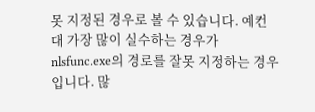못 지정된 경우로 볼 수 있습니다. 예컨대 가장 많이 실수하는 경우가 nlsfunc.exe의 경로를 잘못 지정하는 경우입니다. 많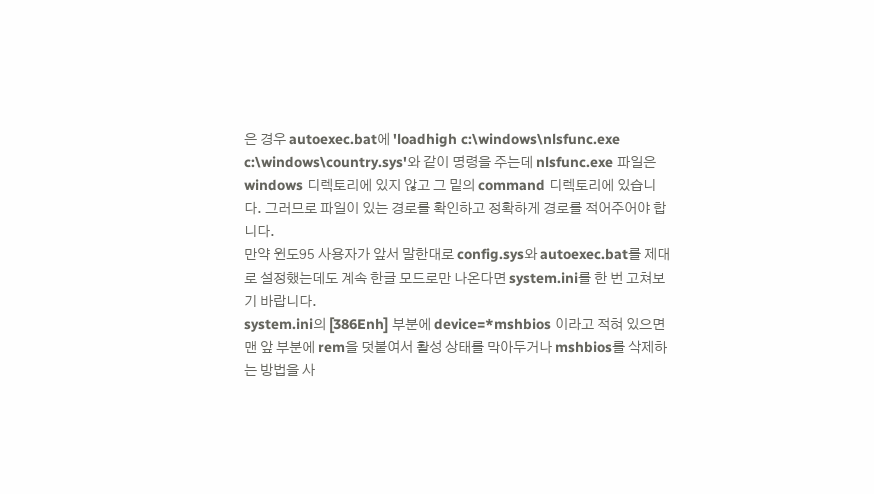은 경우 autoexec.bat에 'loadhigh c:\windows\nlsfunc.exe c:\windows\country.sys'와 같이 명령을 주는데 nlsfunc.exe 파일은 windows 디렉토리에 있지 않고 그 밑의 command 디렉토리에 있습니다. 그러므로 파일이 있는 경로를 확인하고 정확하게 경로를 적어주어야 합니다.
만약 윈도95 사용자가 앞서 말한대로 config.sys와 autoexec.bat를 제대로 설정했는데도 계속 한글 모드로만 나온다면 system.ini를 한 번 고쳐보기 바랍니다.
system.ini의 [386Enh] 부분에 device=*mshbios 이라고 적혀 있으면 맨 앞 부분에 rem을 덧붙여서 활성 상태를 막아두거나 mshbios를 삭제하는 방법을 사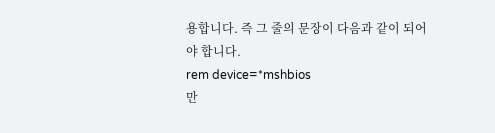용합니다. 즉 그 줄의 문장이 다음과 같이 되어야 합니다.
rem device=*mshbios
만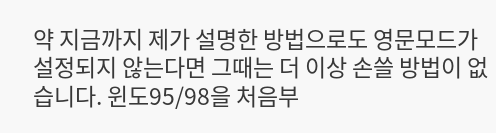약 지금까지 제가 설명한 방법으로도 영문모드가 설정되지 않는다면 그때는 더 이상 손쓸 방법이 없습니다. 윈도95/98을 처음부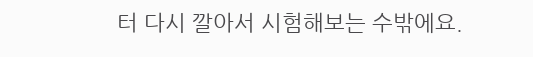터 다시 깔아서 시험해보는 수밖에요.